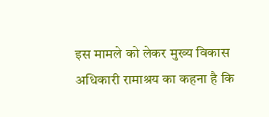इस मामले को लेकर मुख्य विकास अधिकारी रामाश्रय का कहना है कि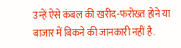उन्हें ऐसे कंबल की खरीद-फरोख्त होने या बाजार में बिकने की जानकारी नहीं है.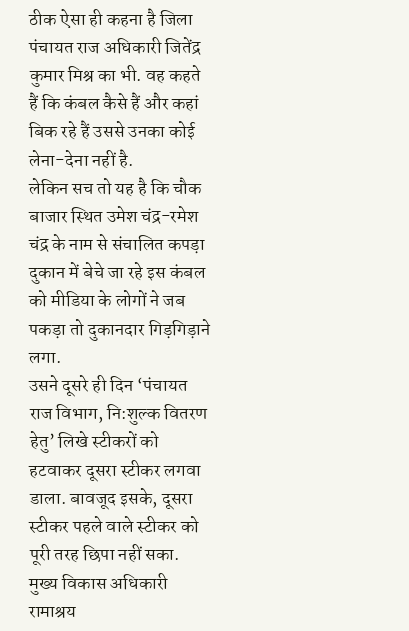ठीक ऐसा ही कहना है जिला पंचायत राज अधिकारी जितेंद्र कुमार मिश्र का भी. वह कहते हैं कि कंबल कैसे हैं और कहां बिक रहे हैं उससे उनका कोई लेना-देना नहीं है.
लेकिन सच तो यह है कि चौक बाजार स्थित उमेश चंद्र-रमेश चंद्र के नाम से संचालित कपड़ा दुकान में बेचे जा रहे इस कंबल को मीडिया के लोगों ने जब पकड़ा तो दुकानदार गिड़गिड़ाने लगा.
उसने दूसरे ही दिन ‘पंचायत राज विभाग, नि:शुल्क वितरण हेतु’ लिखे स्टीकरों को हटवाकर दूसरा स्टीकर लगवा डाला. बावजूद इसके, दूसरा स्टीकर पहले वाले स्टीकर को पूरी तरह छिपा नहीं सका.
मुख्य विकास अधिकारी रामाश्रय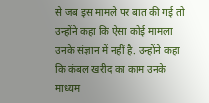से जब इस मामले पर बात की गई तो उन्होंने कहा कि ऐसा कोई मामला उनके संज्ञान में नहीं है. उन्होंने कहा कि कंबल खरीद का काम उनके माध्यम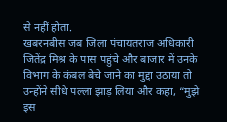से नहीं होता.
खबरनबीस जब जिला पंचायतराज अधिकारी जितेंद्र मिश्र के पास पहुंचे और बाजार में उनके विभाग के कंबल बेचे जाने का मुद्दा उठाया तो उन्होंने सीधे पल्ला झाड़ लिया और कहा, “मुझे इस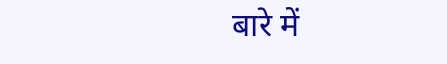बारे में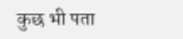कुछ भी पता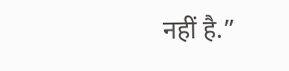नहीं है.”